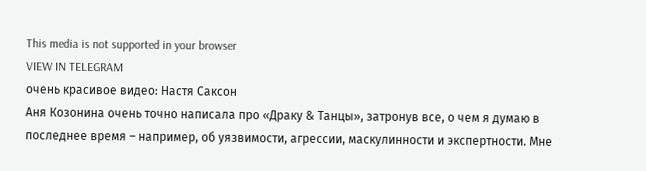This media is not supported in your browser
VIEW IN TELEGRAM
очень красивое видео: Настя Саксон
Аня Козонина очень точно написала про «Драку & Танцы», затронув все, о чем я думаю в последнее время – например, об уязвимости, агрессии, маскулинности и экспертности. Мне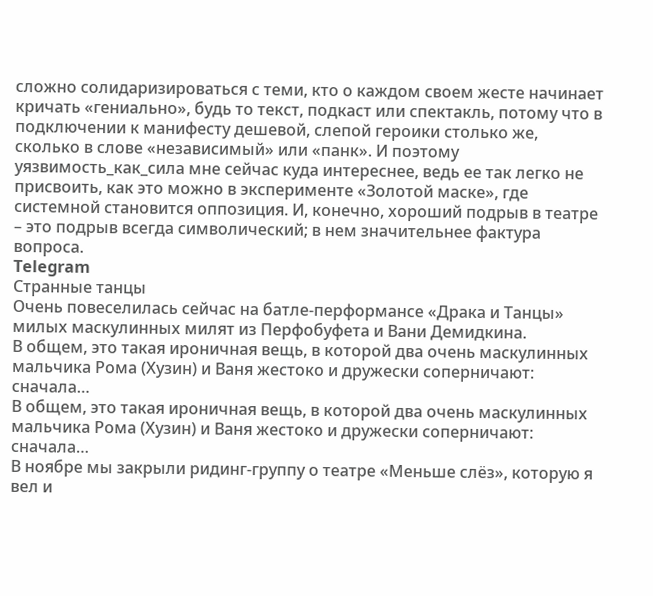сложно солидаризироваться с теми, кто о каждом своем жесте начинает кричать «гениально», будь то текст, подкаст или спектакль, потому что в подключении к манифесту дешевой, слепой героики столько же, сколько в слове «независимый» или «панк». И поэтому уязвимость_как_сила мне сейчас куда интереснее, ведь ее так легко не присвоить, как это можно в эксперименте «Золотой маске», где системной становится оппозиция. И, конечно, хороший подрыв в театре – это подрыв всегда символический; в нем значительнее фактура вопроса.
Telegram
Странные танцы
Очень повеселилась сейчас на батле-перформансе «Драка и Танцы» милых маскулинных милят из Перфобуфета и Вани Демидкина.
В общем, это такая ироничная вещь, в которой два очень маскулинных мальчика Рома (Хузин) и Ваня жестоко и дружески соперничают: сначала…
В общем, это такая ироничная вещь, в которой два очень маскулинных мальчика Рома (Хузин) и Ваня жестоко и дружески соперничают: сначала…
В ноябре мы закрыли ридинг-группу о театре «Меньше слёз», которую я вел и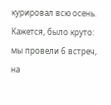курировал всю осень. Кажется, было круто: мы провели 6 встреч, на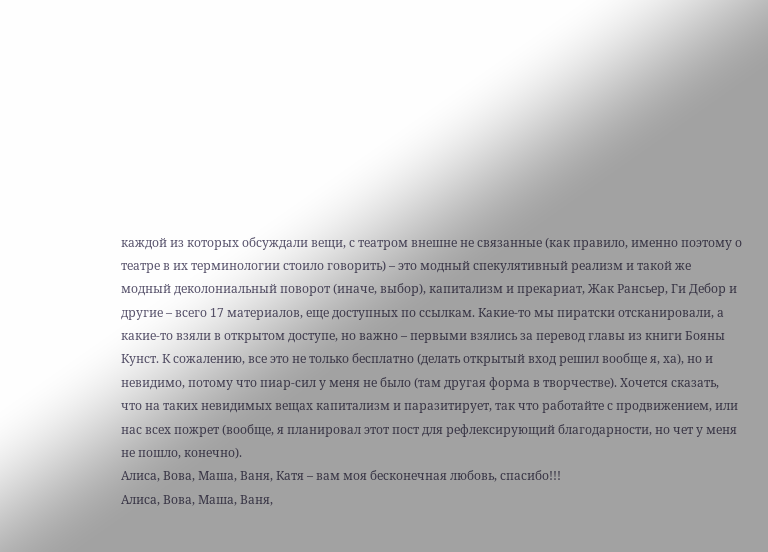каждой из которых обсуждали вещи, с театром внешне не связанные (как правило, именно поэтому о театре в их терминологии стоило говорить) – это модный спекулятивный реализм и такой же модный деколониальный поворот (иначе, выбор), капитализм и прекариат, Жак Рансьер, Ги Дебор и другие – всего 17 материалов, еще доступных по ссылкам. Какие-то мы пиратски отсканировали, а какие-то взяли в открытом доступе, но важно – первыми взялись за перевод главы из книги Бояны Кунст. К сожалению, все это не только бесплатно (делать открытый вход решил вообще я, ха), но и невидимо, потому что пиар-сил у меня не было (там другая форма в творчестве). Хочется сказать, что на таких невидимых вещах капитализм и паразитирует, так что работайте с продвижением, или нас всех пожрет (вообще, я планировал этот пост для рефлексирующий благодарности, но чет у меня не пошло, конечно).
Алиса, Вова, Маша, Ваня, Катя – вам моя бесконечная любовь, спасибо!!!
Алиса, Вова, Маша, Ваня,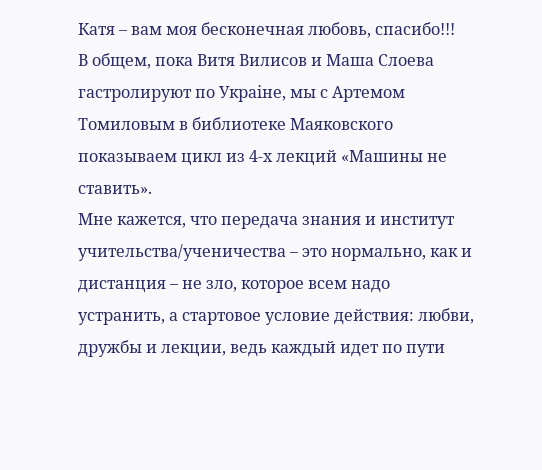Катя – вам моя бесконечная любовь, спасибо!!!
В общем, пока Витя Вилисов и Маша Слоева гастролируют по Украiне, мы с Артемом Томиловым в библиотеке Маяковского показываем цикл из 4-х лекций «Машины не ставить».
Мне кажется, что передача знания и институт учительства/ученичества – это нормально, как и дистанция – не зло, которое всем надо устранить, а стартовое условие действия: любви, дружбы и лекции, ведь каждый идет по пути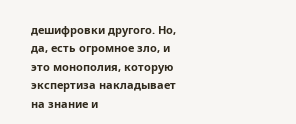дешифровки другого. Но, да, есть огромное зло, и это монополия, которую экспертиза накладывает на знание и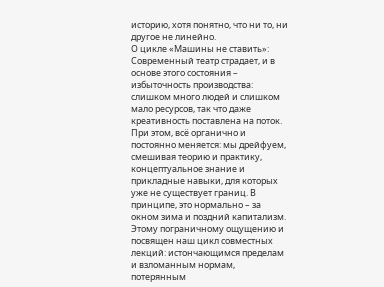историю, хотя понятно, что ни то, ни другое не линейно.
О цикле «Машины не ставить»:
Современный театр страдает, и в основе этого состояния – избыточность производства: слишком много людей и слишком мало ресурсов, так что даже креативность поставлена на поток. При этом, всё органично и постоянно меняется: мы дрейфуем, смешивая теорию и практику, концептуальное знание и прикладные навыки, для которых уже не существует границ. В принципе, это нормально – за окном зима и поздний капитализм.
Этому пограничному ощущению и посвящен наш цикл совместных лекций: истончающимся пределам и взломанным нормам, потерянным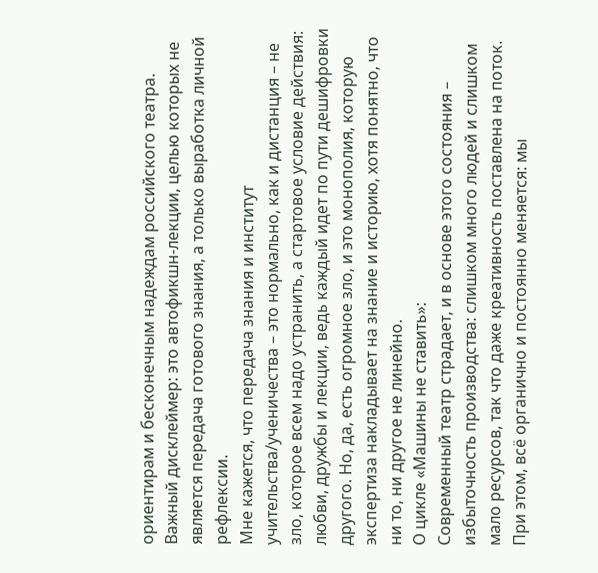ориентирам и бесконечным надеждам российского театра. Важный дисклеймер: это автофикшн-лекции, целью которых не является передача готового знания, а только выработка личной рефлексии.
Мне кажется, что передача знания и институт учительства/ученичества – это нормально, как и дистанция – не зло, которое всем надо устранить, а стартовое условие действия: любви, дружбы и лекции, ведь каждый идет по пути дешифровки другого. Но, да, есть огромное зло, и это монополия, которую экспертиза накладывает на знание и историю, хотя понятно, что ни то, ни другое не линейно.
О цикле «Машины не ставить»:
Современный театр страдает, и в основе этого состояния – избыточность производства: слишком много людей и слишком мало ресурсов, так что даже креативность поставлена на поток. При этом, всё органично и постоянно меняется: мы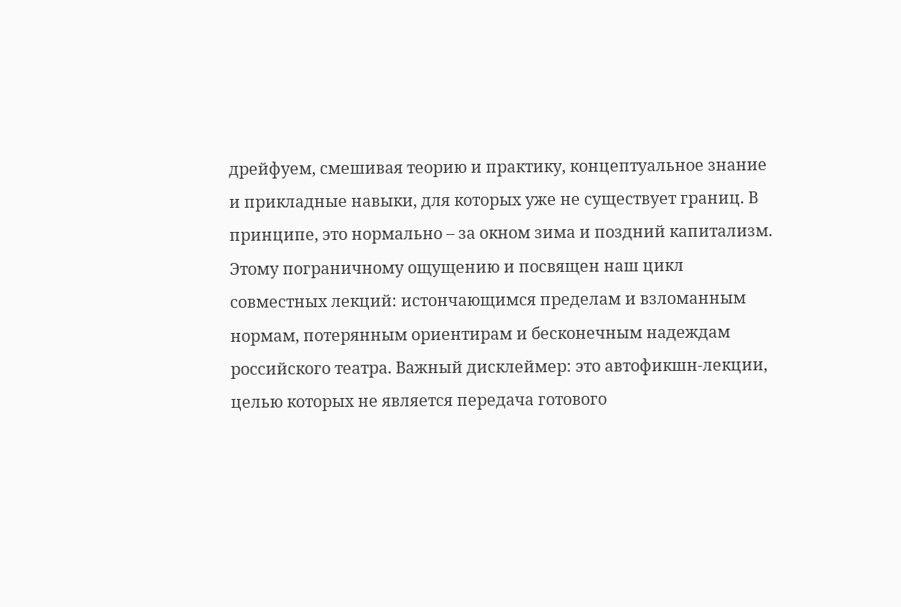дрейфуем, смешивая теорию и практику, концептуальное знание и прикладные навыки, для которых уже не существует границ. В принципе, это нормально – за окном зима и поздний капитализм.
Этому пограничному ощущению и посвящен наш цикл совместных лекций: истончающимся пределам и взломанным нормам, потерянным ориентирам и бесконечным надеждам российского театра. Важный дисклеймер: это автофикшн-лекции, целью которых не является передача готового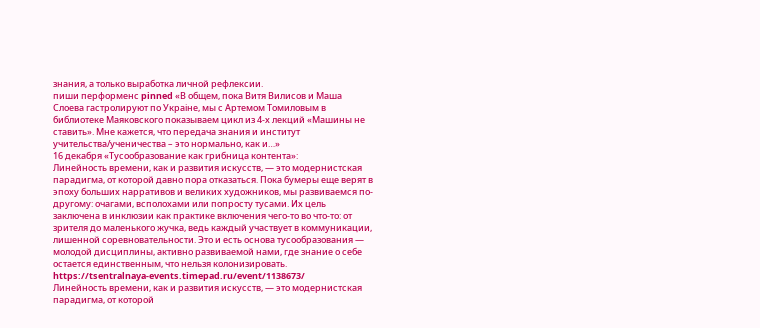знания, а только выработка личной рефлексии.
пиши перформенс pinned «В общем, пока Витя Вилисов и Маша Слоева гастролируют по Украiне, мы с Артемом Томиловым в библиотеке Маяковского показываем цикл из 4-х лекций «Машины не ставить». Мне кажется, что передача знания и институт учительства/ученичества – это нормально, как и…»
16 декабря «Тусообразование как грибница контента»:
Линейность времени, как и развития искусств, — это модернистская парадигма, от которой давно пора отказаться. Пока бумеры еще верят в эпоху больших нарративов и великих художников, мы развиваемся по-другому: очагами, всполохами или попросту тусами. Их цель заключена в инклюзии как практике включения чего-то во что-то: от зрителя до маленького жучка, ведь каждый участвует в коммуникации, лишенной соревновательности. Это и есть основа тусообразования — молодой дисциплины, активно развиваемой нами, где знание о себе остается единственным, что нельзя колонизировать.
https://tsentralnaya-events.timepad.ru/event/1138673/
Линейность времени, как и развития искусств, — это модернистская парадигма, от которой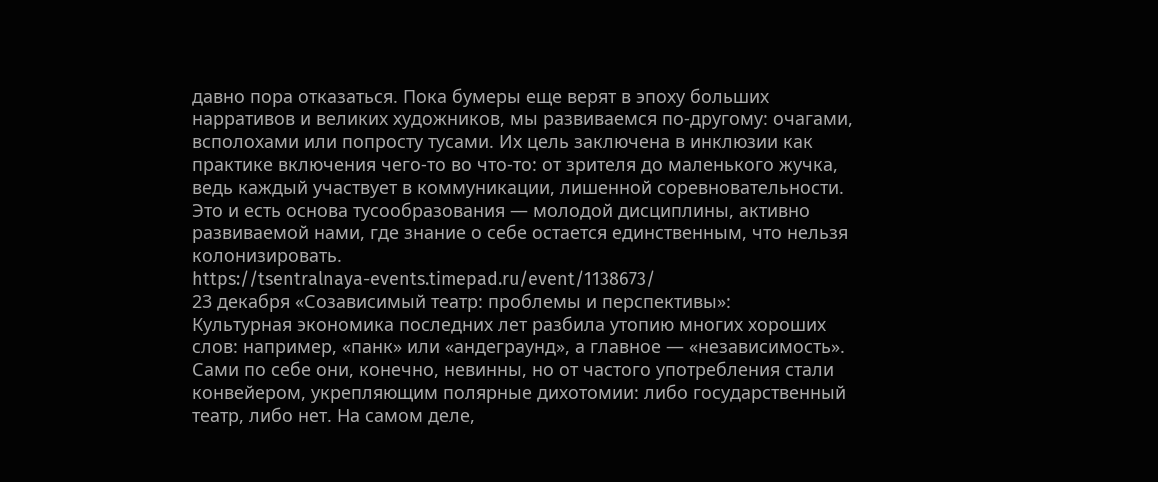давно пора отказаться. Пока бумеры еще верят в эпоху больших нарративов и великих художников, мы развиваемся по-другому: очагами, всполохами или попросту тусами. Их цель заключена в инклюзии как практике включения чего-то во что-то: от зрителя до маленького жучка, ведь каждый участвует в коммуникации, лишенной соревновательности. Это и есть основа тусообразования — молодой дисциплины, активно развиваемой нами, где знание о себе остается единственным, что нельзя колонизировать.
https://tsentralnaya-events.timepad.ru/event/1138673/
23 декабря «Созависимый театр: проблемы и перспективы»:
Культурная экономика последних лет разбила утопию многих хороших слов: например, «панк» или «андеграунд», а главное — «независимость». Сами по себе они, конечно, невинны, но от частого употребления стали конвейером, укрепляющим полярные дихотомии: либо государственный театр, либо нет. На самом деле,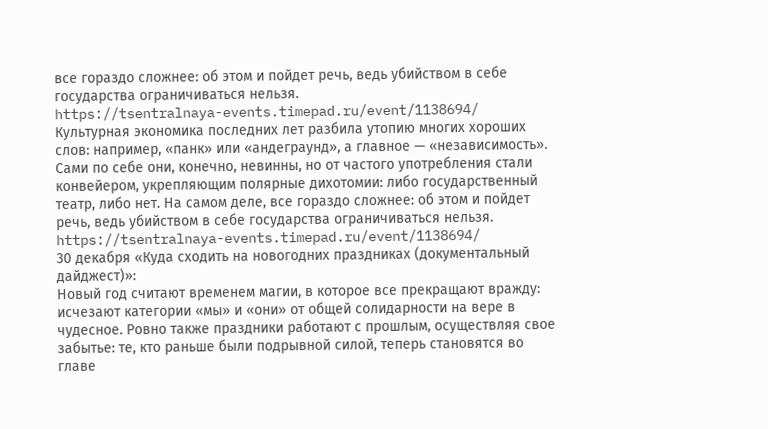все гораздо сложнее: об этом и пойдет речь, ведь убийством в себе государства ограничиваться нельзя.
https://tsentralnaya-events.timepad.ru/event/1138694/
Культурная экономика последних лет разбила утопию многих хороших слов: например, «панк» или «андеграунд», а главное — «независимость». Сами по себе они, конечно, невинны, но от частого употребления стали конвейером, укрепляющим полярные дихотомии: либо государственный театр, либо нет. На самом деле, все гораздо сложнее: об этом и пойдет речь, ведь убийством в себе государства ограничиваться нельзя.
https://tsentralnaya-events.timepad.ru/event/1138694/
30 декабря «Куда сходить на новогодних праздниках (документальный дайджест)»:
Новый год считают временем магии, в которое все прекращают вражду: исчезают категории «мы» и «они» от общей солидарности на вере в чудесное. Ровно также праздники работают с прошлым, осуществляя свое забытье: те, кто раньше были подрывной силой, теперь становятся во главе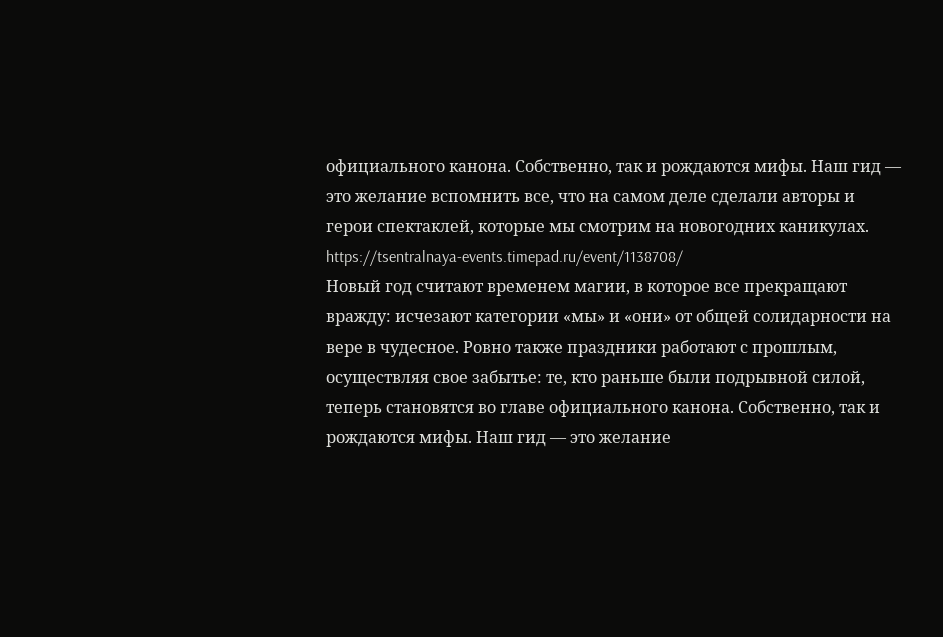официального канона. Собственно, так и рождаются мифы. Наш гид — это желание вспомнить все, что на самом деле сделали авторы и герои спектаклей, которые мы смотрим на новогодних каникулах.
https://tsentralnaya-events.timepad.ru/event/1138708/
Новый год считают временем магии, в которое все прекращают вражду: исчезают категории «мы» и «они» от общей солидарности на вере в чудесное. Ровно также праздники работают с прошлым, осуществляя свое забытье: те, кто раньше были подрывной силой, теперь становятся во главе официального канона. Собственно, так и рождаются мифы. Наш гид — это желание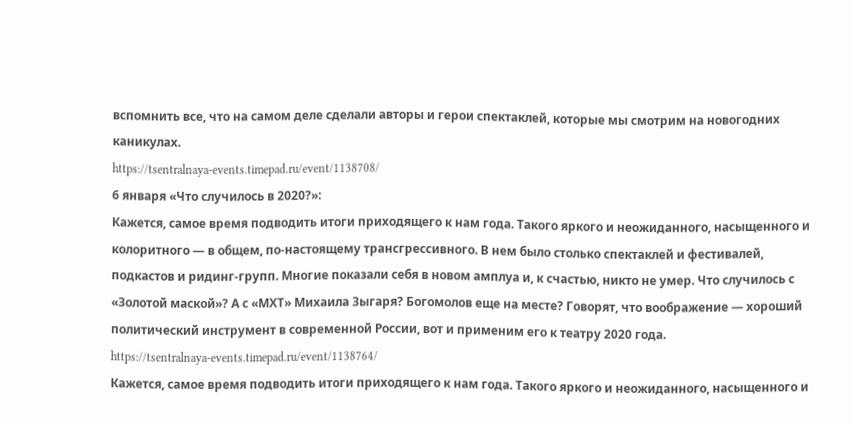вспомнить все, что на самом деле сделали авторы и герои спектаклей, которые мы смотрим на новогодних каникулах.
https://tsentralnaya-events.timepad.ru/event/1138708/
6 января «Что случилось в 2020?»:
Кажется, самое время подводить итоги приходящего к нам года. Такого яркого и неожиданного, насыщенного и колоритного — в общем, по-настоящему трансгрессивного. В нем было столько спектаклей и фестивалей, подкастов и ридинг-групп. Многие показали себя в новом амплуа и, к счастью, никто не умер. Что случилось с «Золотой маской»? А с «МХТ» Михаила Зыгаря? Богомолов еще на месте? Говорят, что воображение — хороший политический инструмент в современной России, вот и применим его к театру 2020 года.
https://tsentralnaya-events.timepad.ru/event/1138764/
Кажется, самое время подводить итоги приходящего к нам года. Такого яркого и неожиданного, насыщенного и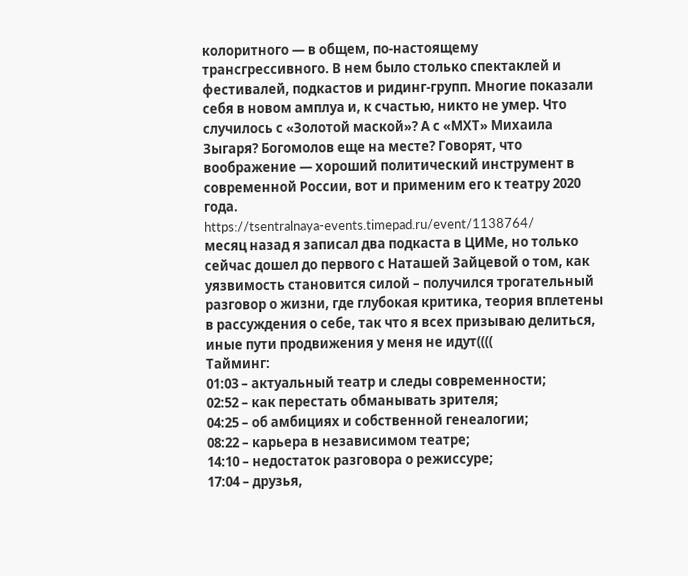колоритного — в общем, по-настоящему трансгрессивного. В нем было столько спектаклей и фестивалей, подкастов и ридинг-групп. Многие показали себя в новом амплуа и, к счастью, никто не умер. Что случилось с «Золотой маской»? А с «МХТ» Михаила Зыгаря? Богомолов еще на месте? Говорят, что воображение — хороший политический инструмент в современной России, вот и применим его к театру 2020 года.
https://tsentralnaya-events.timepad.ru/event/1138764/
месяц назад я записал два подкаста в ЦИМе, но только сейчас дошел до первого с Наташей Зайцевой о том, как уязвимость становится силой – получился трогательный разговор о жизни, где глубокая критика, теория вплетены в рассуждения о себе, так что я всех призываю делиться, иные пути продвижения у меня не идут((((
Тайминг:
01:03 – актуальный театр и следы современности;
02:52 – как перестать обманывать зрителя;
04:25 – об амбициях и собственной генеалогии;
08:22 – карьера в независимом театре;
14:10 – недостаток разговора о режиссуре;
17:04 – друзья,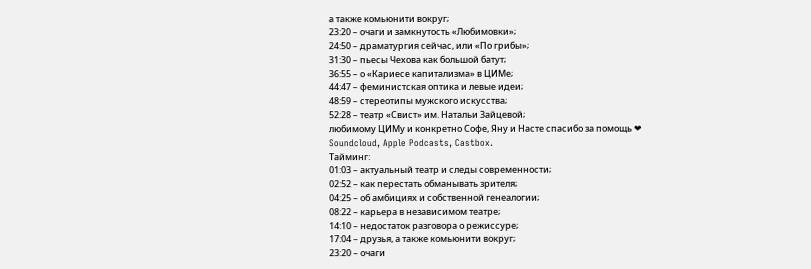а также комьюнити вокруг;
23:20 – очаги и замкнутость «Любимовки»;
24:50 – драматургия сейчас, или «По грибы»;
31:30 – пьесы Чехова как большой батут;
36:55 – о «Кариесе капитализма» в ЦИМе;
44:47 – феминистская оптика и левые идеи;
48:59 – стереотипы мужского искусства;
52:28 – театр «Свист» им. Натальи Зайцевой;
любимому ЦИМу и конкретно Софе, Яну и Насте спасибо за помощь ❤
Soundcloud, Apple Podcasts, Castbox.
Тайминг:
01:03 – актуальный театр и следы современности;
02:52 – как перестать обманывать зрителя;
04:25 – об амбициях и собственной генеалогии;
08:22 – карьера в независимом театре;
14:10 – недостаток разговора о режиссуре;
17:04 – друзья, а также комьюнити вокруг;
23:20 – очаги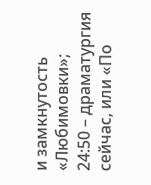и замкнутость «Любимовки»;
24:50 – драматургия сейчас, или «По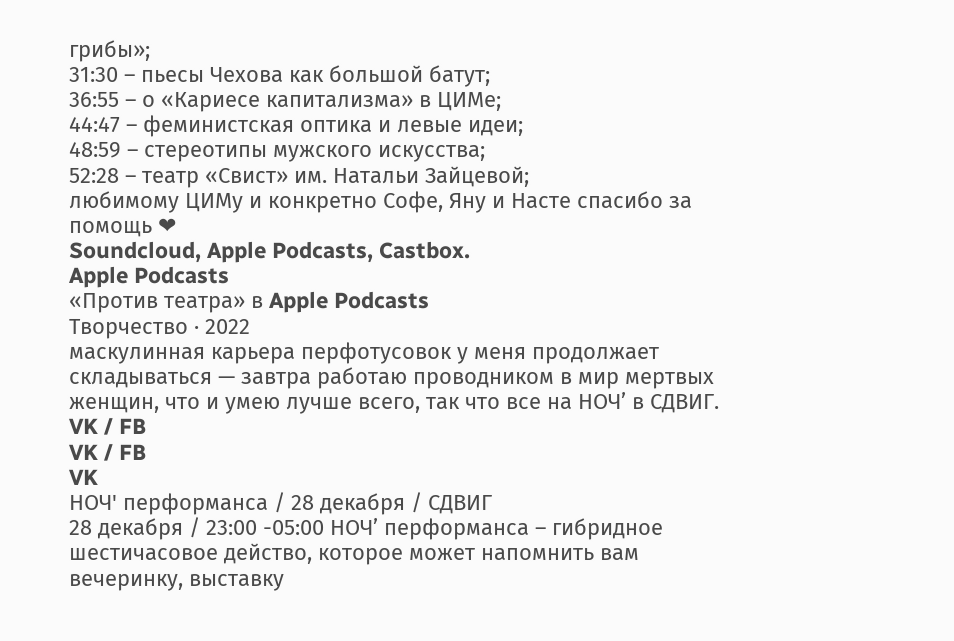грибы»;
31:30 – пьесы Чехова как большой батут;
36:55 – о «Кариесе капитализма» в ЦИМе;
44:47 – феминистская оптика и левые идеи;
48:59 – стереотипы мужского искусства;
52:28 – театр «Свист» им. Натальи Зайцевой;
любимому ЦИМу и конкретно Софе, Яну и Насте спасибо за помощь ❤
Soundcloud, Apple Podcasts, Castbox.
Apple Podcasts
«Против театра» в Apple Podcasts
Творчество · 2022
маскулинная карьера перфотусовок у меня продолжает складываться — завтра работаю проводником в мир мертвых женщин, что и умею лучше всего, так что все на НОЧ’ в СДВИГ.
VK / FB
VK / FB
VK
НОЧ' перформанса / 28 декабря / СДВИГ
28 декабря / 23:00 -05:00 НОЧ’ перформанса – гибридное шестичасовое действо, которое может напомнить вам вечеринку, выставку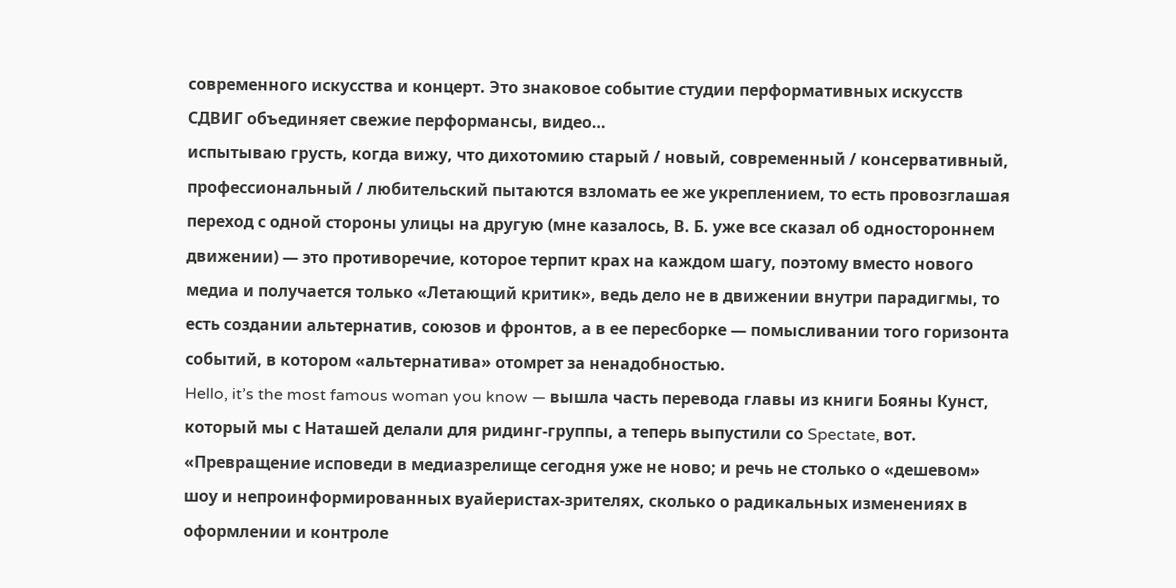современного искусства и концерт. Это знаковое событие студии перформативных искусств СДВИГ объединяет свежие перформансы, видео…
испытываю грусть, когда вижу, что дихотомию старый / новый, современный / консервативный, профессиональный / любительский пытаются взломать ее же укреплением, то есть провозглашая переход с одной стороны улицы на другую (мне казалось, В. Б. уже все сказал об одностороннем движении) — это противоречие, которое терпит крах на каждом шагу, поэтому вместо нового медиа и получается только «Летающий критик», ведь дело не в движении внутри парадигмы, то есть создании альтернатив, союзов и фронтов, а в ее пересборке — помысливании того горизонта событий, в котором «альтернатива» отомрет за ненадобностью.
Hello, it’s the most famous woman you know — вышла часть перевода главы из книги Бояны Кунст, который мы с Наташей делали для ридинг-группы, а теперь выпустили со Spectate, вот.
«Превращение исповеди в медиазрелище сегодня уже не ново; и речь не столько о «дешевом» шоу и непроинформированных вуайеристах-зрителях, сколько о радикальных изменениях в оформлении и контроле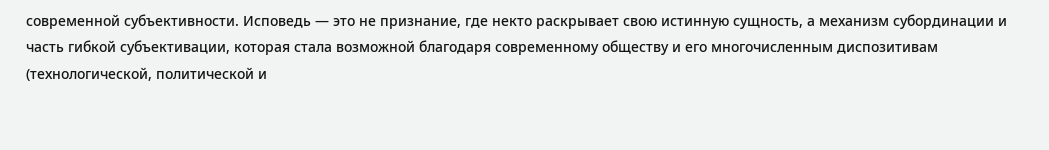современной субъективности. Исповедь — это не признание, где некто раскрывает свою истинную сущность, а механизм субординации и часть гибкой субъективации, которая стала возможной благодаря современному обществу и его многочисленным диспозитивам (технологической, политической и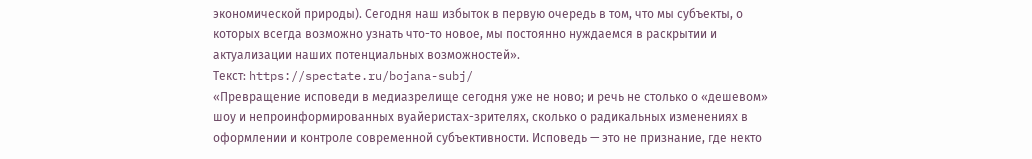экономической природы). Сегодня наш избыток в первую очередь в том, что мы субъекты, о которых всегда возможно узнать что-то новое, мы постоянно нуждаемся в раскрытии и актуализации наших потенциальных возможностей».
Текст: https://spectate.ru/bojana-subj/
«Превращение исповеди в медиазрелище сегодня уже не ново; и речь не столько о «дешевом» шоу и непроинформированных вуайеристах-зрителях, сколько о радикальных изменениях в оформлении и контроле современной субъективности. Исповедь — это не признание, где некто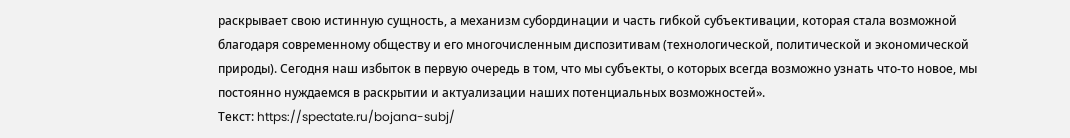раскрывает свою истинную сущность, а механизм субординации и часть гибкой субъективации, которая стала возможной благодаря современному обществу и его многочисленным диспозитивам (технологической, политической и экономической природы). Сегодня наш избыток в первую очередь в том, что мы субъекты, о которых всегда возможно узнать что-то новое, мы постоянно нуждаемся в раскрытии и актуализации наших потенциальных возможностей».
Текст: https://spectate.ru/bojana-subj/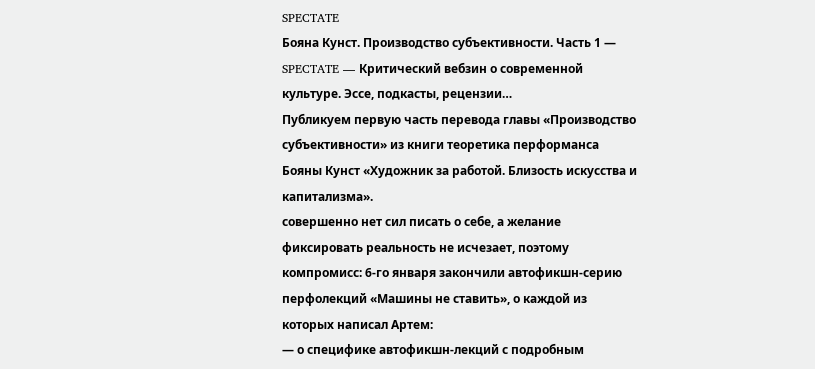SPECTATE
Бояна Кунст. Производство субъективности. Часть 1 — SPECTATE — Критический вебзин о современной культуре. Эссе, подкасты, рецензии…
Публикуем первую часть перевода главы «Производство субъективности» из книги теоретика перформанса Бояны Кунст «Художник за работой. Близость искусства и капитализма».
совершенно нет сил писать о себе, а желание фиксировать реальность не исчезает, поэтому компромисс: 6-го января закончили автофикшн-серию перфолекций «Машины не ставить», о каждой из которых написал Артем:
— о специфике автофикшн-лекций с подробным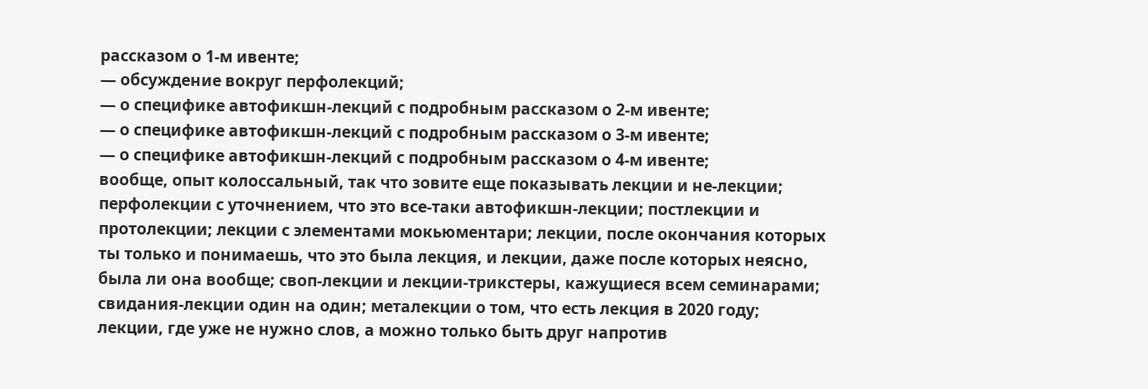рассказом о 1-м ивенте;
— обсуждение вокруг перфолекций;
— о специфике автофикшн-лекций с подробным рассказом о 2-м ивенте;
— о специфике автофикшн-лекций с подробным рассказом о 3-м ивенте;
— о специфике автофикшн-лекций с подробным рассказом о 4-м ивенте;
вообще, опыт колоссальный, так что зовите еще показывать лекции и не-лекции; перфолекции с уточнением, что это все-таки автофикшн-лекции; постлекции и протолекции; лекции с элементами мокьюментари; лекции, после окончания которых ты только и понимаешь, что это была лекция, и лекции, даже после которых неясно, была ли она вообще; своп-лекции и лекции-трикстеры, кажущиеся всем семинарами; свидания-лекции один на один; металекции о том, что есть лекция в 2020 году; лекции, где уже не нужно слов, а можно только быть друг напротив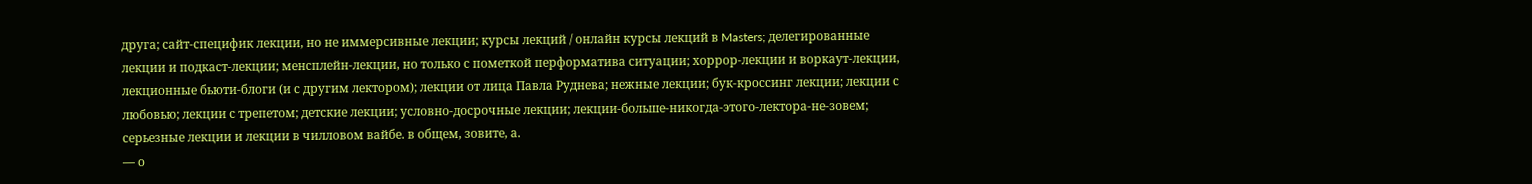друга; сайт-специфик лекции, но не иммерсивные лекции; курсы лекций / онлайн курсы лекций в Masters; делегированные лекции и подкаст-лекции; менсплейн-лекции, но только с пометкой перформатива ситуации; хоррор-лекции и воркаут-лекции, лекционные бьюти-блоги (и с другим лектором); лекции от лица Павла Руднева; нежные лекции; бук-кроссинг лекции; лекции с любовью; лекции с трепетом; детские лекции; условно-досрочные лекции; лекции-больше-никогда-этого-лектора-не-зовем; серьезные лекции и лекции в чилловом вайбе. в общем, зовите, а.
— о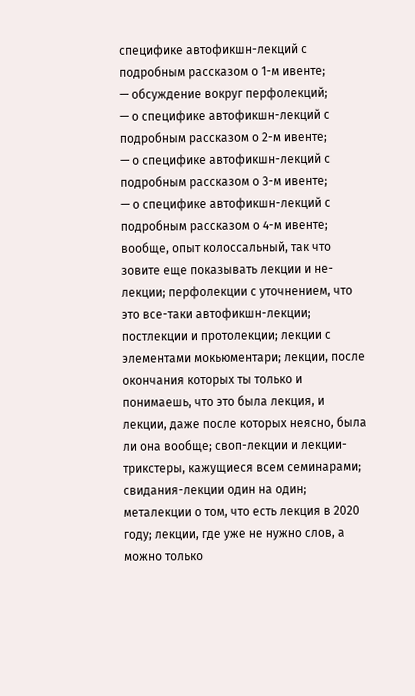специфике автофикшн-лекций с подробным рассказом о 1-м ивенте;
— обсуждение вокруг перфолекций;
— о специфике автофикшн-лекций с подробным рассказом о 2-м ивенте;
— о специфике автофикшн-лекций с подробным рассказом о 3-м ивенте;
— о специфике автофикшн-лекций с подробным рассказом о 4-м ивенте;
вообще, опыт колоссальный, так что зовите еще показывать лекции и не-лекции; перфолекции с уточнением, что это все-таки автофикшн-лекции; постлекции и протолекции; лекции с элементами мокьюментари; лекции, после окончания которых ты только и понимаешь, что это была лекция, и лекции, даже после которых неясно, была ли она вообще; своп-лекции и лекции-трикстеры, кажущиеся всем семинарами; свидания-лекции один на один; металекции о том, что есть лекция в 2020 году; лекции, где уже не нужно слов, а можно только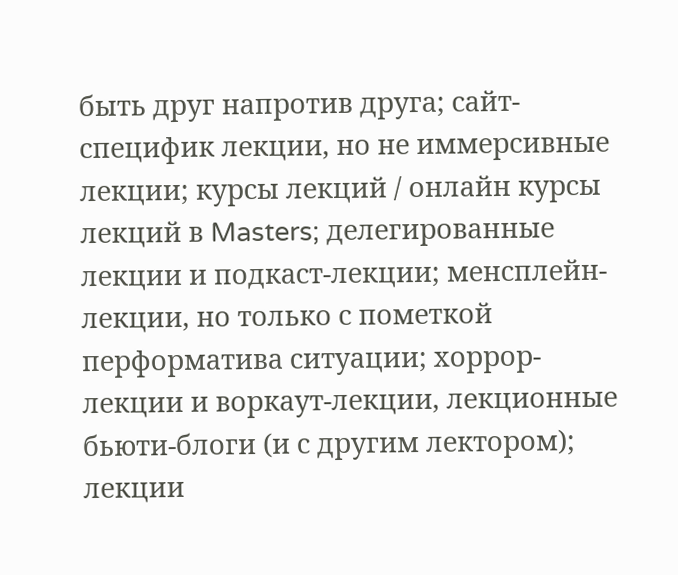быть друг напротив друга; сайт-специфик лекции, но не иммерсивные лекции; курсы лекций / онлайн курсы лекций в Masters; делегированные лекции и подкаст-лекции; менсплейн-лекции, но только с пометкой перформатива ситуации; хоррор-лекции и воркаут-лекции, лекционные бьюти-блоги (и с другим лектором); лекции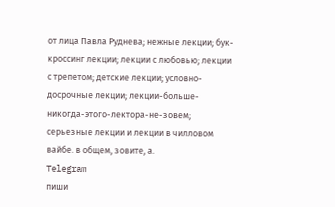от лица Павла Руднева; нежные лекции; бук-кроссинг лекции; лекции с любовью; лекции с трепетом; детские лекции; условно-досрочные лекции; лекции-больше-никогда-этого-лектора-не-зовем; серьезные лекции и лекции в чилловом вайбе. в общем, зовите, а.
Telegram
пиши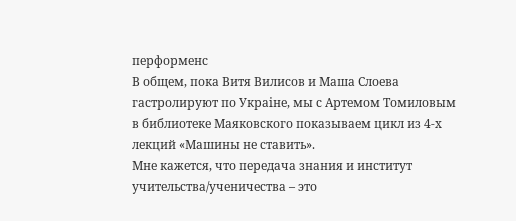перформенс
В общем, пока Витя Вилисов и Маша Слоева гастролируют по Украiне, мы с Артемом Томиловым в библиотеке Маяковского показываем цикл из 4-х лекций «Машины не ставить».
Мне кажется, что передача знания и институт учительства/ученичества – это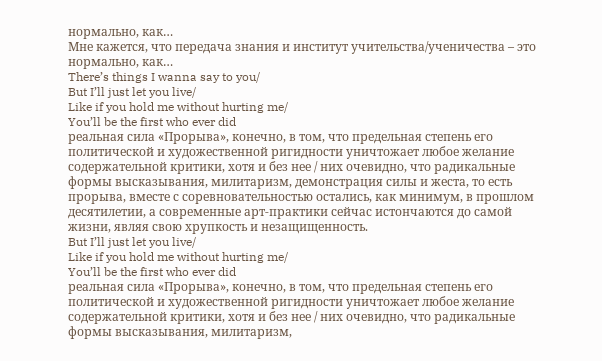нормально, как…
Мне кажется, что передача знания и институт учительства/ученичества – это нормально, как…
There’s things I wanna say to you/
But I’ll just let you live/
Like if you hold me without hurting me/
You’ll be the first who ever did
реальная сила «Прорыва», конечно, в том, что предельная степень его политической и художественной ригидности уничтожает любое желание содержательной критики, хотя и без нее / них очевидно, что радикальные формы высказывания, милитаризм, демонстрация силы и жеста, то есть прорыва, вместе с соревновательностью остались, как минимум, в прошлом десятилетии, а современные арт-практики сейчас истончаются до самой жизни, являя свою хрупкость и незащищенность.
But I’ll just let you live/
Like if you hold me without hurting me/
You’ll be the first who ever did
реальная сила «Прорыва», конечно, в том, что предельная степень его политической и художественной ригидности уничтожает любое желание содержательной критики, хотя и без нее / них очевидно, что радикальные формы высказывания, милитаризм,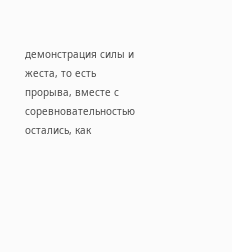демонстрация силы и жеста, то есть прорыва, вместе с соревновательностью остались, как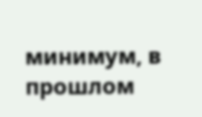минимум, в прошлом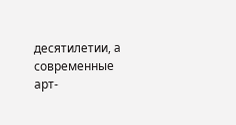десятилетии, а современные арт-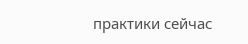практики сейчас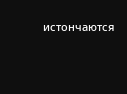истончаются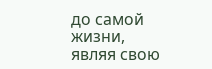до самой жизни, являя свою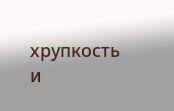хрупкость и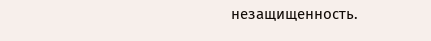незащищенность.